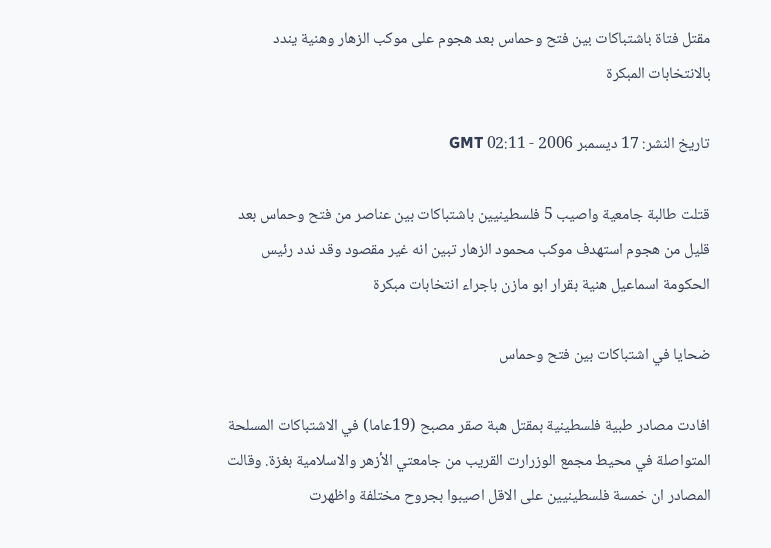مقتل فتاة باشتباكات بين فتح وحماس بعد هجوم على موكب الزهار وهنية يندد بالانتخابات المبكرة

تاريخ النشر: 17 ديسمبر 2006 - 02:11 GMT

قتلت طالبة جامعية واصيب 5 فلسطينيين باشتباكات بين عناصر من فتح وحماس بعد قليل من هجوم استهدف موكب محمود الزهار تبين انه غير مقصود وقد ندد رئيس الحكومة اسماعيل هنية بقرار ابو مازن باجراء انتخابات مبكرة

ضحايا في اشتباكات بين فتح وحماس

افادت مصادر طبية فلسطينية بمقتل هبة صقر مصبح (19عاما) في الاشتباكات المسلحة المتواصلة في محيط مجمع الوزرارت القريب من جامعتي الأزهر والاسلامية بغزة. وقالت المصادر ان خمسة فلسطينيين على الاقل اصيبوا بجروح مختلفة واظهرت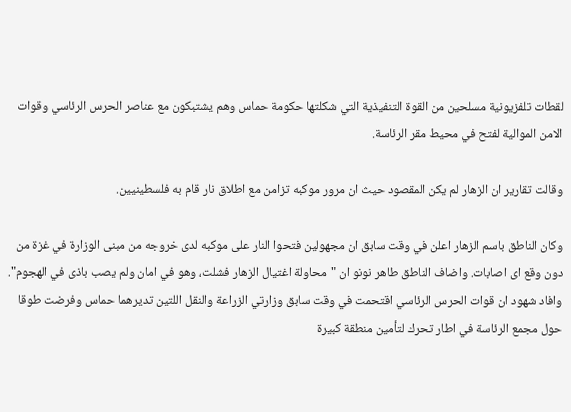لقطات تلفزيونية مسلحين من القوة التنفيذية التي شكلتها حكومة حماس وهم يشتبكون مع عناصر الحرس الرئاسي وقوات الامن الموالية لفتح في محيط مقر الرئاسة.

وقالت تقارير ان الزهار لم يكن المقصود حيث ان مرور موكبه تزامن مع اطلاق نار قام به فلسطينيين.

وكان الناطق باسم الزهار اعلن في وقت سابق ان مجهولين فتحوا النار على موكبه لدى خروجه من مبنى الوزارة في غزة من دون وقع اى اصابات. واضاف الناطق طاهر نونو ان "محاولة اغتيال الزهار فشلت، وهو في امان ولم يصب باذى في الهجوم". وافاد شهود ان قوات الحرس الرئاسي اقتحمت في وقت سابق وزارتي الزراعة والنقل اللتين تديرهما حماس وفرضت طوقا حول مجمع الرئاسة في اطار تحرك لتأمين منطقة كبيرة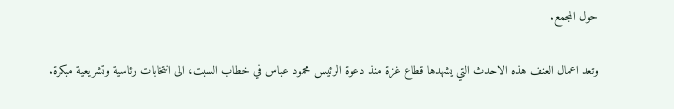حول المجمع.

وتعد اعمال العنف هذه الاحدث التي يشهدها قطاع غزة منذ دعوة الرئيس محمود عباس في خطاب السبت، الى انتخابات رئاسية وتشريعية مبكرة.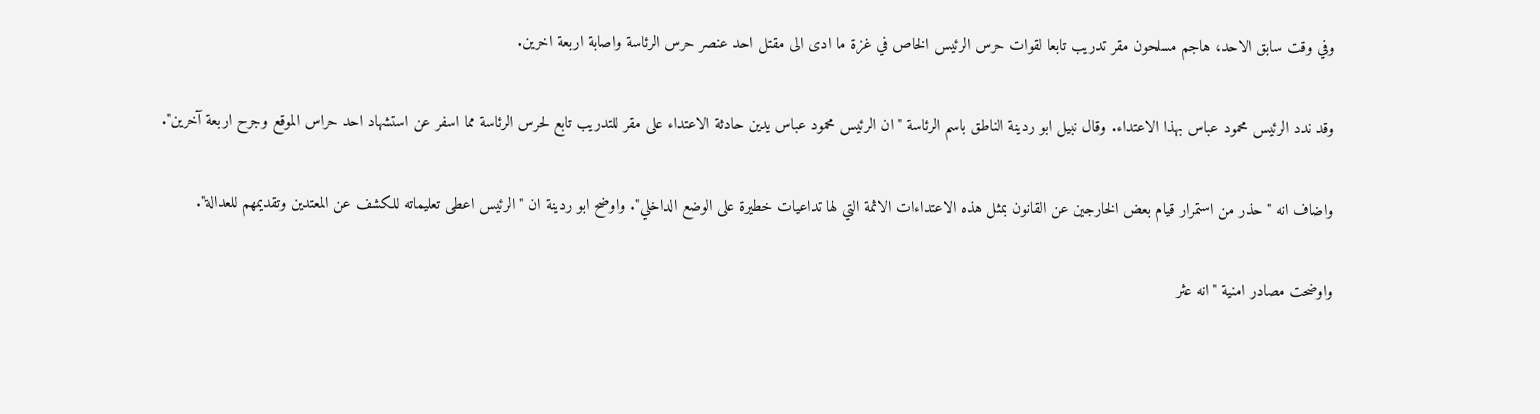وفي وقت سابق الاحد، هاجم مسلحون مقر تدريب تابعا لقوات حرس الرئيس الخاص في غزة ما ادى الى مقتل احد عنصر حرس الرئاسة واصابة اربعة اخرين.

وقد ندد الرئيس محمود عباس بهذا الاعتداء. وقال نبيل ابو ردينة الناطق باسم الرئاسة "ان الرئيس محمود عباس يدين حادثة الاعتداء على مقر للتدريب تابع لحرس الرئاسة مما اسفر عن استشهاد احد حراس الموقع وجرح اربعة آخرين".

واضاف انه "حذر من استمرار قيام بعض الخارجين عن القانون بمثل هذه الاعتداءات الاثمة التي لها تداعيات خطيرة على الوضع الداخلي". واوضح ابو ردينة ان "الرئيس اعطى تعليماته للكشف عن المعتدين وتقديمهم للعدالة".

واوضحت مصادر امنية "انه عثر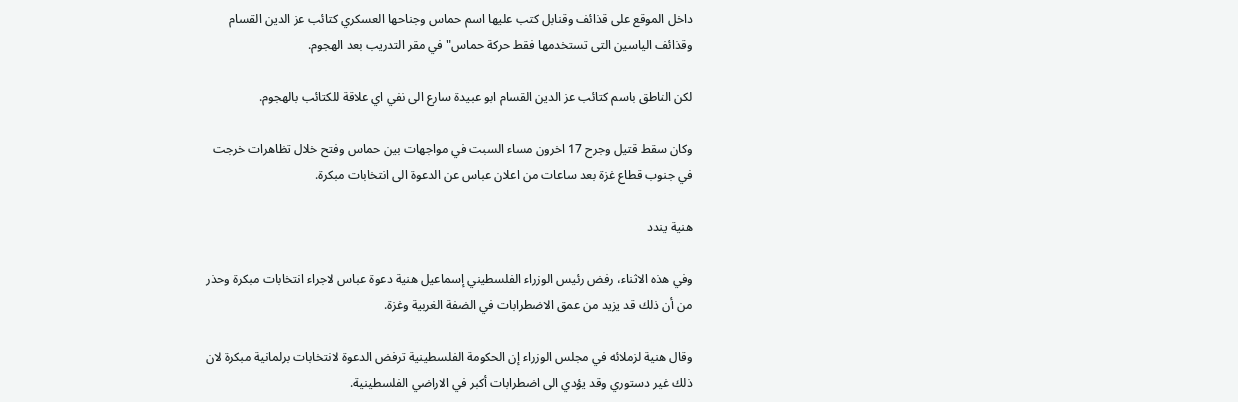داخل الموقع على قذائف وقنابل كتب عليها اسم حماس وجناحها العسكري كتائب عز الدين القسام وقذائف الياسين التى تستخدمها فقط حركة حماس" في مقر التدريب بعد الهجوم.

لكن الناطق باسم كتائب عز الدين القسام ابو عبيدة سارع الى نفي اي علاقة للكتائب بالهجوم.

وكان سقط قتيل وجرح 17 اخرون مساء السبت في مواجهات بين حماس وفتح خلال تظاهرات خرجت في جنوب قطاع غزة بعد ساعات من اعلان عباس عن الدعوة الى انتخابات مبكرة.

هنية يندد

وفي هذه الاثناء، رفض رئيس الوزراء الفلسطيني إسماعيل هنية دعوة عباس لاجراء انتخابات مبكرة وحذر من أن ذلك قد يزيد من عمق الاضطرابات في الضفة الغربية وغزة.

وقال هنية لزملائه في مجلس الوزراء إن الحكومة الفلسطينية ترفض الدعوة لانتخابات برلمانية مبكرة لان ذلك غير دستوري وقد يؤدي الى اضطرابات أكبر في الاراضي الفلسطينية.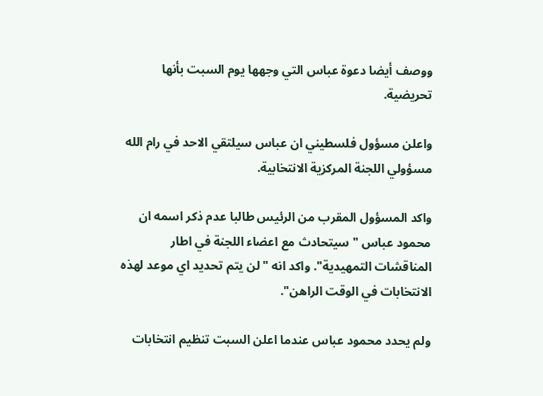ووصف أيضا دعوة عباس التي وجهها يوم السبت بأنها تحريضية.

واعلن مسؤول فلسطيني ان عباس سيلتقي الاحد في رام الله مسؤولي اللجنة المركزية الانتخابية.

واكد المسؤول المقرب من الرئيس طالبا عدم ذكر اسمه ان محمود عباس "سيتحادث مع اعضاء اللجنة في اطار المناقشات التمهيدية". واكد انه "لن يتم تحديد اي موعد لهذه الانتخابات في الوقت الراهن".

ولم يحدد محمود عباس عندما اعلن السبت تنظيم انتخابات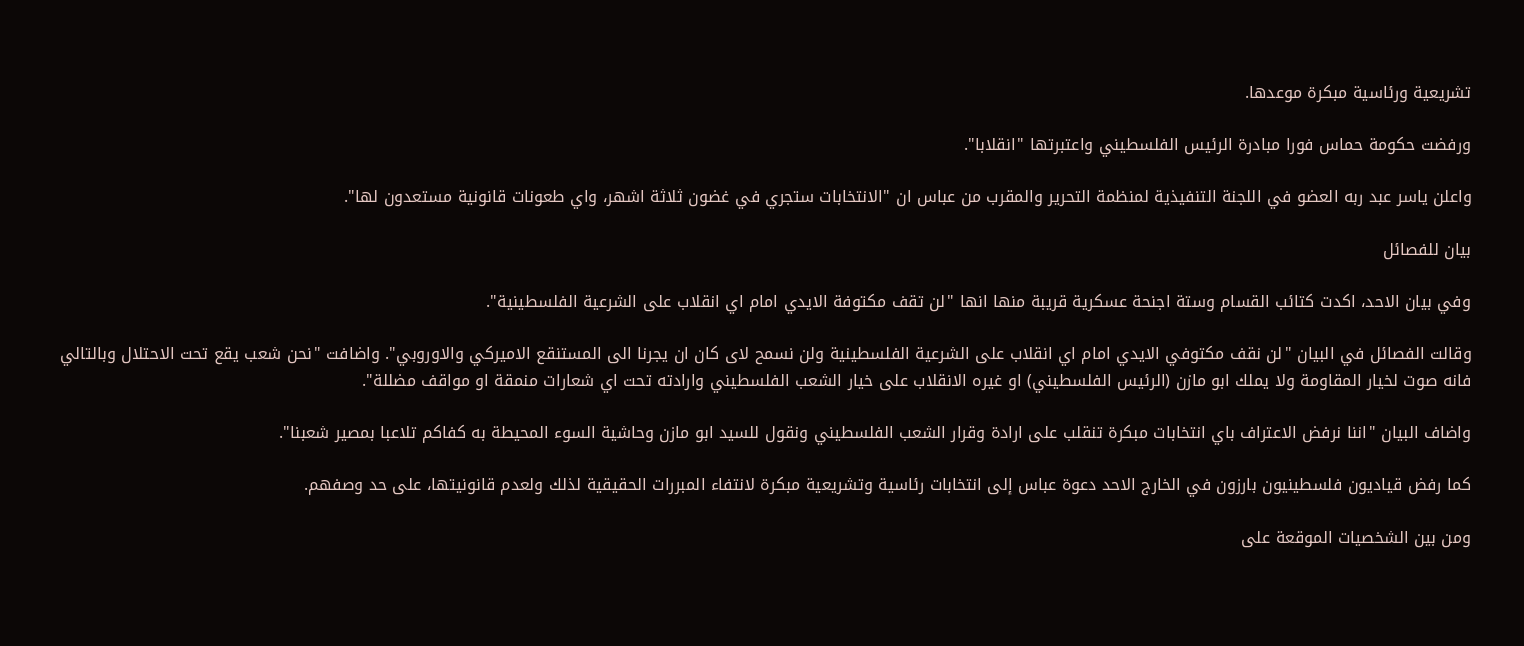تشريعية ورئاسية مبكرة موعدها.

ورفضت حكومة حماس فورا مبادرة الرئيس الفلسطيني واعتبرتها "انقلابا".

واعلن ياسر عبد ربه العضو في اللجنة التنفيذية لمنظمة التحرير والمقرب من عباس ان "الانتخابات ستجري في غضون ثلاثة اشهر، واي طعونات قانونية مستعدون لها".

بيان للفصائل

وفي بيان الاحد، اكدت كتائب القسام وستة اجنحة عسكرية قريبة منها انها "لن تقف مكتوفة الايدي امام اي انقلاب على الشرعية الفلسطينية".

وقالت الفصائل في البيان "لن نقف مكتوفي الايدي امام اي انقلاب على الشرعية الفلسطينية ولن نسمح لاى كان ان يجرنا الى المستنقع الاميركي والاوروبي". واضافت "نحن شعب يقع تحت الاحتلال وبالتالي فانه صوت لخيار المقاومة ولا يملك ابو مازن (الرئيس الفلسطيني) او غيره الانقلاب على خيار الشعب الفلسطيني وارادته تحت اي شعارات منمقة او مواقف مضللة".

واضاف البيان "اننا نرفض الاعتراف باي انتخابات مبكرة تنقلب على ارادة وقرار الشعب الفلسطيني ونقول للسيد ابو مازن وحاشية السوء المحيطة به كفاكم تلاعبا بمصير شعبنا".

كما رفض قياديون فلسطينيون بارزون في الخارج الاحد دعوة عباس إلى انتخابات رئاسية وتشريعية مبكرة لانتفاء المبررات الحقيقية لذلك ولعدم قانونيتها، على حد وصفهم.

ومن بين الشخصيات الموقعة على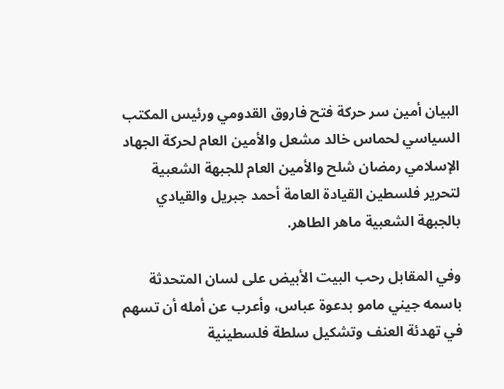البيان أمين سر حركة فتح فاروق القدومي ورئيس المكتب السياسي لحماس خالد مشعل والأمين العام لحركة الجهاد الإسلامي رمضان شلح والأمين العام للجبهة الشعبية لتحرير فلسطين القيادة العامة أحمد جبريل والقيادي بالجبهة الشعبية ماهر الطاهر.

وفي المقابل رحب البيت الأبيض على لسان المتحدثة باسمه جيني مامو بدعوة عباس، وأعرب عن أمله أن تسهم في تهدئة العنف وتشكيل سلطة فلسطينية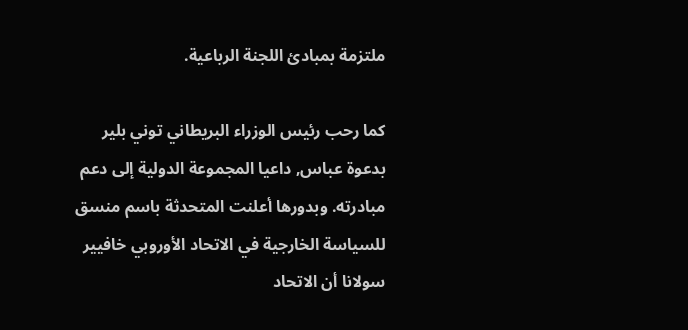ملتزمة بمبادئ اللجنة الرباعية.

كما رحب رئيس الوزراء البريطاني توني بلير بدعوة عباس, داعيا المجموعة الدولية إلى دعم مبادرته. وبدورها أعلنت المتحدثة باسم منسق للسياسة الخارجية في الاتحاد الأوروبي خافيير سولانا أن الاتحاد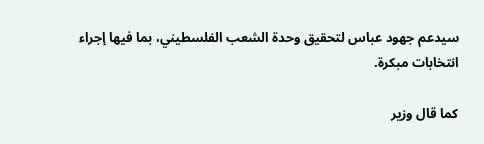سيدعم جهود عباس لتحقيق وحدة الشعب الفلسطيني، بما فيها إجراء انتخابات مبكرة.

كما قال وزير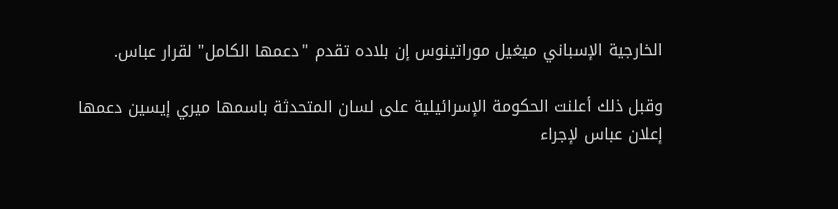الخارجية الإسباني ميغيل موراتينوس إن بلاده تقدم "دعمها الكامل" لقرار عباس.

وقبل ذلك أعلنت الحكومة الإسرائيلية على لسان المتحدثة باسمها ميري إيسين دعمها إعلان عباس لإجراء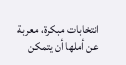انتخابات مبكرة، معربة عن أملها أن يتمكن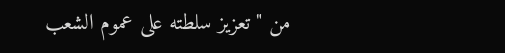من "تعزيز سلطته على عموم الشعب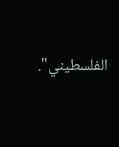الفلسطيني".